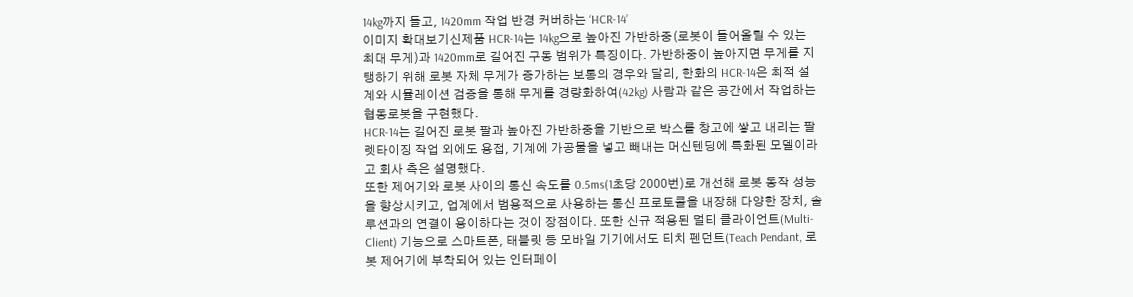14kg까지 들고, 1420mm 작업 반경 커버하는 ‘HCR-14’
이미지 확대보기신제품 HCR-14는 14kg으로 높아진 가반하중(로봇이 들어올릴 수 있는 최대 무게)과 1420mm로 길어진 구동 범위가 특징이다. 가반하중이 높아지면 무게를 지탱하기 위해 로봇 자체 무게가 증가하는 보통의 경우와 달리, 한화의 HCR-14은 최적 설계와 시뮬레이션 검증을 통해 무게를 경량화하여(42kg) 사람과 같은 공간에서 작업하는 협동로봇을 구현했다.
HCR-14는 길어진 로봇 팔과 높아진 가반하중을 기반으로 박스를 창고에 쌓고 내리는 팔렛타이징 작업 외에도 용접, 기계에 가공물을 넣고 빼내는 머신텐딩에 특화된 모델이라고 회사 측은 설명했다.
또한 제어기와 로봇 사이의 통신 속도를 0.5ms(1초당 2000번)로 개선해 로봇 동작 성능을 향상시키고, 업계에서 범용적으로 사용하는 통신 프로토콜을 내장해 다양한 장치, 솔루션과의 연결이 용이하다는 것이 장점이다. 또한 신규 적용된 멀티 클라이언트(Multi-Client) 기능으로 스마트폰, 태블릿 등 모바일 기기에서도 티치 펜던트(Teach Pendant, 로봇 제어기에 부착되어 있는 인터페이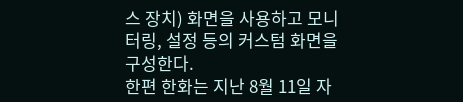스 장치) 화면을 사용하고 모니터링, 설정 등의 커스텀 화면을 구성한다.
한편 한화는 지난 8월 11일 자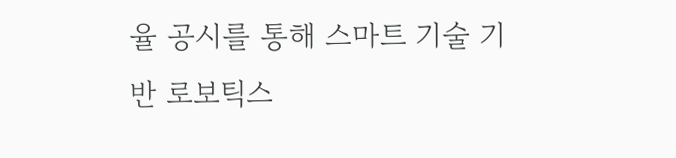율 공시를 통해 스마트 기술 기반 로보틱스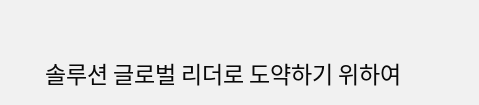솔루션 글로벌 리더로 도약하기 위하여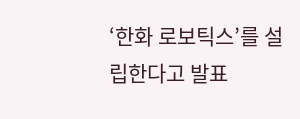‘한화 로보틱스’를 설립한다고 발표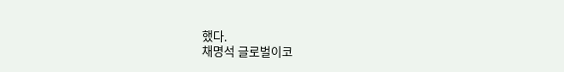했다.
채명석 글로벌이코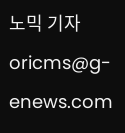노믹 기자 oricms@g-enews.com